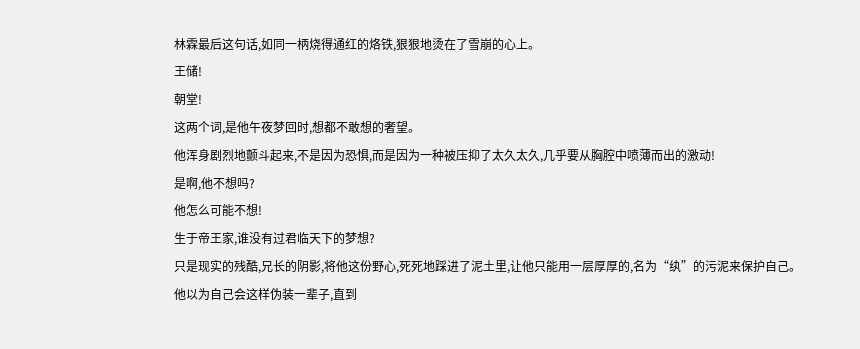林霖最后这句话,如同一柄烧得通红的烙铁,狠狠地烫在了雪崩的心上。
王储!
朝堂!
这两个词,是他午夜梦回时,想都不敢想的奢望。
他浑身剧烈地颤斗起来,不是因为恐惧,而是因为一种被压抑了太久太久,几乎要从胸腔中喷薄而出的激动!
是啊,他不想吗?
他怎么可能不想!
生于帝王家,谁没有过君临天下的梦想?
只是现实的残酷,兄长的阴影,将他这份野心,死死地踩进了泥土里,让他只能用一层厚厚的,名为“纨”的污泥来保护自己。
他以为自己会这样伪装一辈子,直到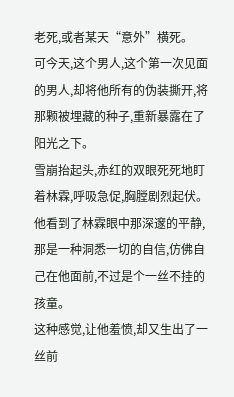老死,或者某天“意外”横死。
可今天,这个男人,这个第一次见面的男人,却将他所有的伪装撕开,将那颗被埋藏的种子,重新暴露在了阳光之下。
雪崩抬起头,赤红的双眼死死地盯着林霖,呼吸急促,胸膛剧烈起伏。
他看到了林霖眼中那深邃的平静,那是一种洞悉一切的自信,仿佛自己在他面前,不过是个一丝不挂的孩童。
这种感觉,让他羞愤,却又生出了一丝前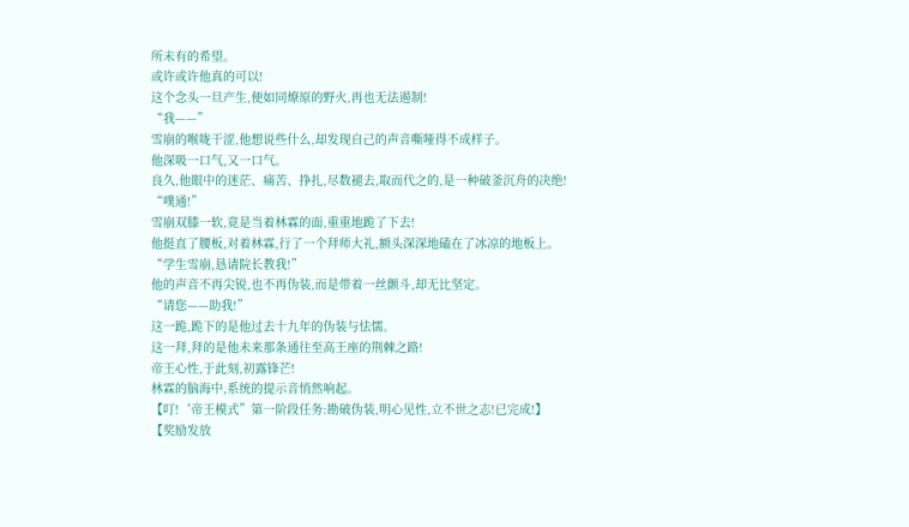所未有的希望。
或许或许他真的可以!
这个念头一旦产生,便如同燎原的野火,再也无法遏制!
“我——”
雪崩的喉咙干涩,他想说些什么,却发现自己的声音嘶哑得不成样子。
他深吸一口气,又一口气。
良久,他眼中的迷茫、痛苦、挣扎,尽数褪去,取而代之的,是一种破釜沉舟的决绝!
“噗通!”
雪崩双膝一软,竟是当着林霖的面,重重地跪了下去!
他挺直了腰板,对着林霖,行了一个拜师大礼,额头深深地磕在了冰凉的地板上。
“学生雪崩,恳请院长教我!”
他的声音不再尖锐,也不再伪装,而是带着一丝颤斗,却无比坚定。
“请您——助我!”
这一跪,跪下的是他过去十九年的伪装与怯懦。
这一拜,拜的是他未来那条通往至高王座的荆棘之路!
帝王心性,于此刻,初露锋芒!
林霖的脑海中,系统的提示音悄然响起。
【叮!‘帝王模式”第一阶段任务:勘破伪装,明心见性,立不世之志!已完成!】
【奖励发放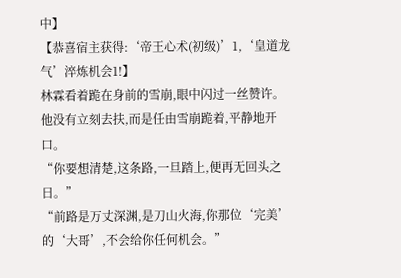中】
【恭喜宿主获得:‘帝王心术(初级)’1,‘皇道龙气’淬炼机会1!】
林霖看着跪在身前的雪崩,眼中闪过一丝赞许。
他没有立刻去扶,而是任由雪崩跪着,平静地开口。
“你要想清楚,这条路,一旦踏上,便再无回头之日。”
“前路是万丈深渊,是刀山火海,你那位‘完美’的‘大哥’,不会给你任何机会。”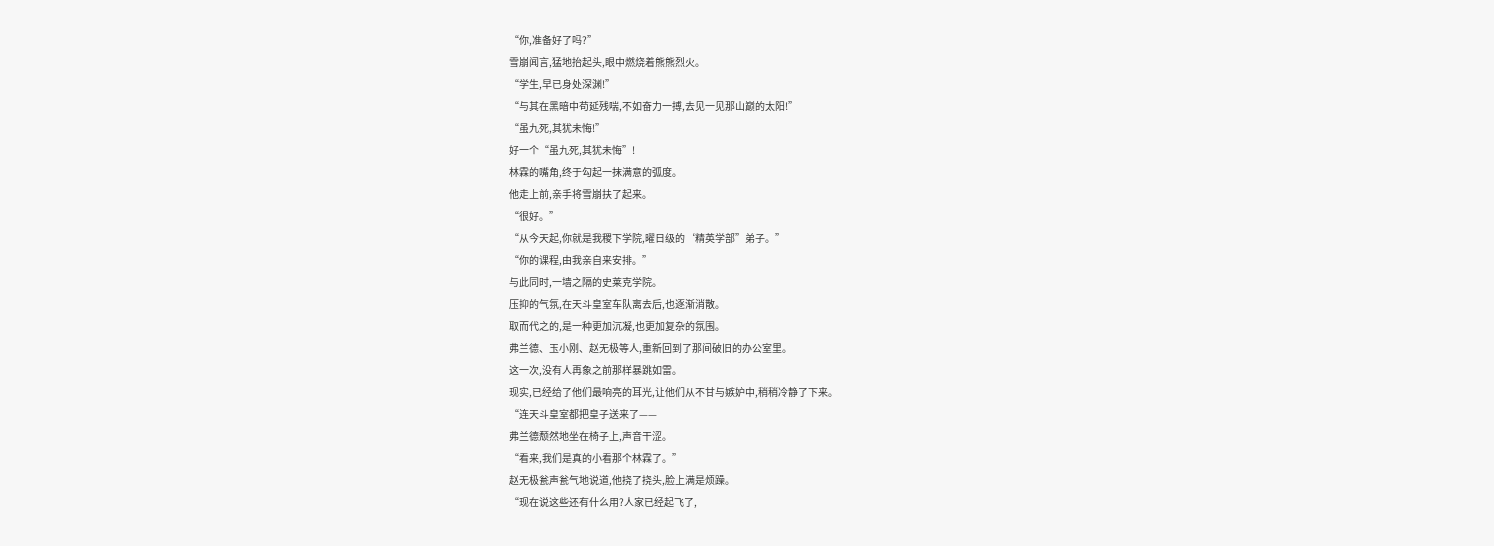“你,准备好了吗?”
雪崩闻言,猛地抬起头,眼中燃烧着熊熊烈火。
“学生,早已身处深渊!”
“与其在黑暗中苟延残喘,不如奋力一搏,去见一见那山巅的太阳!”
“虽九死,其犹未悔!”
好一个“虽九死,其犹未悔”!
林霖的嘴角,终于勾起一抹满意的弧度。
他走上前,亲手将雪崩扶了起来。
“很好。”
“从今天起,你就是我稷下学院,曜日级的‘精英学部”弟子。”
“你的课程,由我亲自来安排。”
与此同时,一墙之隔的史莱克学院。
压抑的气氛,在天斗皇室车队离去后,也逐渐消散。
取而代之的,是一种更加沉凝,也更加复杂的氛围。
弗兰德、玉小刚、赵无极等人,重新回到了那间破旧的办公室里。
这一次,没有人再象之前那样暴跳如雷。
现实,已经给了他们最响亮的耳光,让他们从不甘与嫉妒中,稍稍冷静了下来。
“连天斗皇室都把皇子送来了——
弗兰德颓然地坐在椅子上,声音干涩。
“看来,我们是真的小看那个林霖了。”
赵无极瓮声瓮气地说道,他挠了挠头,脸上满是烦躁。
“现在说这些还有什么用?人家已经起飞了,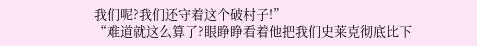我们呢?我们还守着这个破村子!”
“难道就这么算了?眼睁睁看着他把我们史莱克彻底比下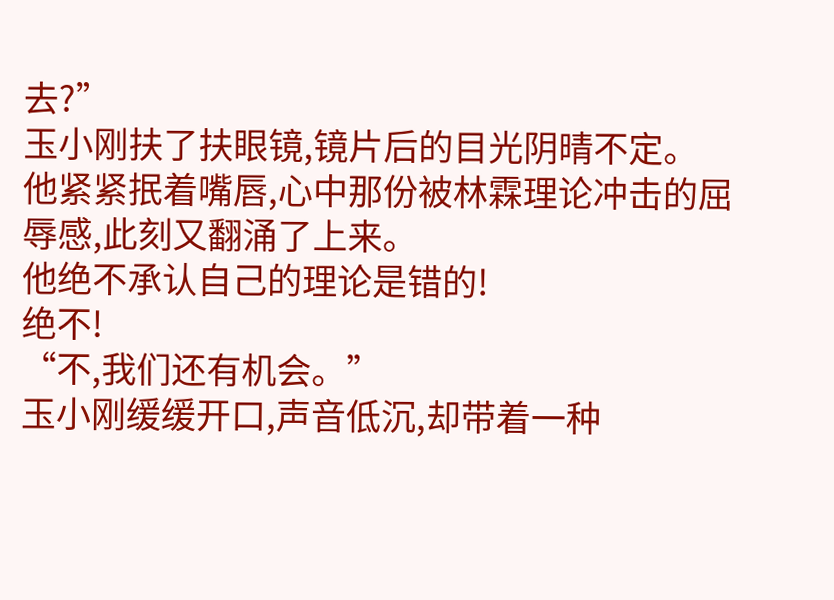去?”
玉小刚扶了扶眼镜,镜片后的目光阴晴不定。
他紧紧抿着嘴唇,心中那份被林霖理论冲击的屈辱感,此刻又翻涌了上来。
他绝不承认自己的理论是错的!
绝不!
“不,我们还有机会。”
玉小刚缓缓开口,声音低沉,却带着一种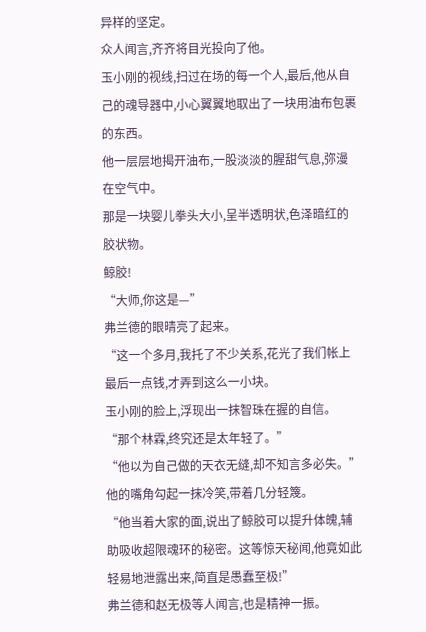异样的坚定。
众人闻言,齐齐将目光投向了他。
玉小刚的视线,扫过在场的每一个人,最后,他从自己的魂导器中,小心翼翼地取出了一块用油布包裹的东西。
他一层层地揭开油布,一股淡淡的腥甜气息,弥漫在空气中。
那是一块婴儿拳头大小,呈半透明状,色泽暗红的胶状物。
鲸胶!
“大师,你这是—”
弗兰德的眼晴亮了起来。
“这一个多月,我托了不少关系,花光了我们帐上最后一点钱,才弄到这么一小块。
玉小刚的脸上,浮现出一抹智珠在握的自信。
“那个林霖,终究还是太年轻了。”
“他以为自己做的天衣无缝,却不知言多必失。”
他的嘴角勾起一抹冷笑,带着几分轻篾。
“他当着大家的面,说出了鲸胶可以提升体魄,辅助吸收超限魂环的秘密。这等惊天秘闻,他竟如此轻易地泄露出来,简直是愚蠢至极!”
弗兰德和赵无极等人闻言,也是精神一振。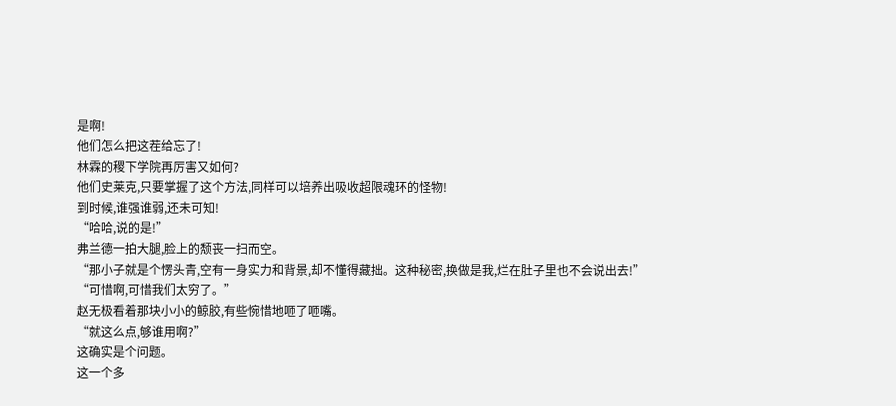是啊!
他们怎么把这茬给忘了!
林霖的稷下学院再厉害又如何?
他们史莱克,只要掌握了这个方法,同样可以培养出吸收超限魂环的怪物!
到时候,谁强谁弱,还未可知!
“哈哈,说的是!”
弗兰德一拍大腿,脸上的颓丧一扫而空。
“那小子就是个愣头青,空有一身实力和背景,却不懂得藏拙。这种秘密,换做是我,烂在肚子里也不会说出去!”
“可惜啊,可惜我们太穷了。”
赵无极看着那块小小的鲸胶,有些惋惜地咂了咂嘴。
“就这么点,够谁用啊?”
这确实是个问题。
这一个多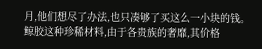月,他们想尽了办法,也只凑够了买这么一小块的钱。
鲸胶这种珍稀材料,由于各贵族的奢靡,其价格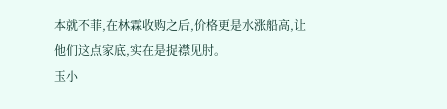本就不菲,在林霖收购之后,价格更是水涨船高,让他们这点家底,实在是捉襟见肘。
玉小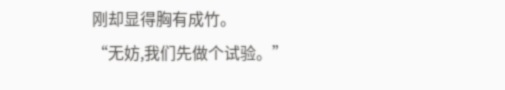刚却显得胸有成竹。
“无妨,我们先做个试验。”